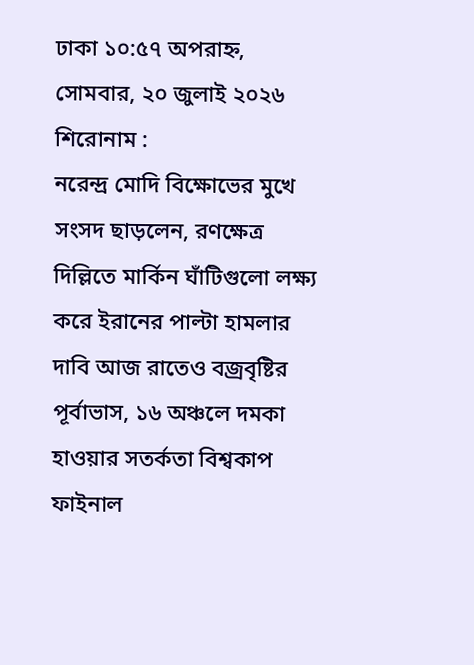ঢাকা ১০:৫৭ অপরাহ্ন, সোমবার, ২০ জুলাই ২০২৬
শিরোনাম :
নরেন্দ্র মোদি বিক্ষোভের মুখে সংসদ ছাড়লেন, রণক্ষেত্র দিল্লিতে মার্কিন ঘাঁটিগুলো লক্ষ্য করে ইরানের পাল্টা হামলার দাবি আজ রাতেও বজ্রবৃষ্টির পূর্বাভাস, ১৬ অঞ্চলে দমকা হাওয়ার সতর্কতা বিশ্বকাপ ফাইনাল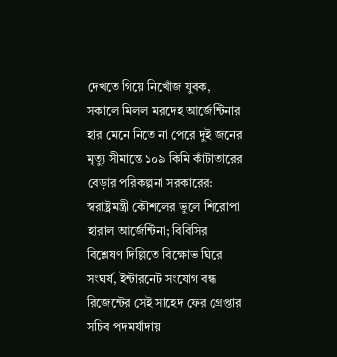দেখতে গিয়ে নিখোঁজ যুবক, সকালে মিলল মরদেহ আর্জেন্টিনার হার মেনে নিতে না পেরে দুই জনের মৃত্যু সীমান্তে ১০৯ কিমি কাঁটাতারের বেড়ার পরিকল্পনা সরকারের: স্বরাষ্ট্রমন্ত্রী কৌশলের ভুলে শিরোপা হারাল আর্জেন্টিনা; বিবিসির বিশ্লেষণ দিল্লিতে বিক্ষোভ ঘিরে সংঘর্ষ, ইন্টারনেট সংযোগ বন্ধ রিজেন্টের সেই সাহেদ ফের গ্রেপ্তার সচিব পদমর্যাদায়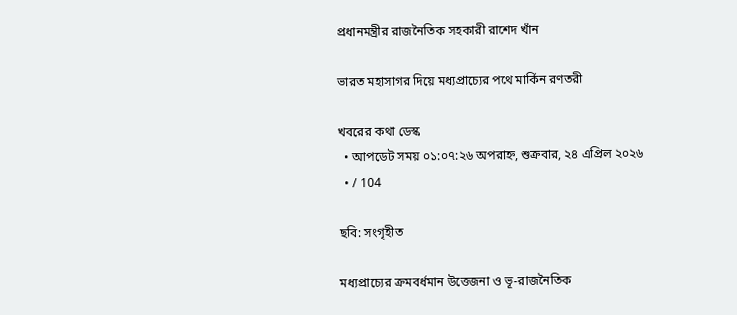প্রধানমন্ত্রীর রাজনৈতিক সহকারী রাশেদ খাঁন

ভারত মহাসাগর দিয়ে মধ্যপ্রাচ্যের পথে মার্কিন রণতরী

খবরের কথা ডেস্ক
  • আপডেট সময় ০১:০৭:২৬ অপরাহ্ন, শুক্রবার, ২৪ এপ্রিল ২০২৬
  • / 104

ছবি: সংগৃহীত

মধ্যপ্রাচ্যের ক্রমবর্ধমান উত্তেজনা ও ভূ-রাজনৈতিক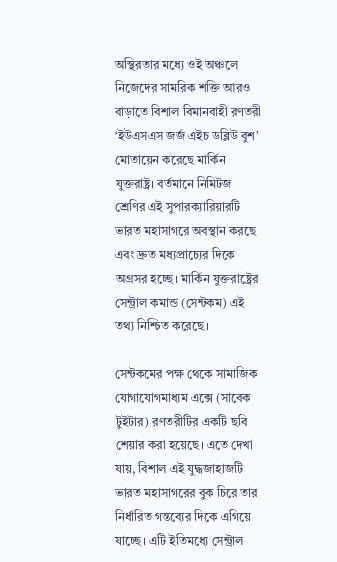অস্থিরতার মধ্যে ওই অঞ্চলে নিজেদের সামরিক শক্তি আরও বাড়াতে বিশাল বিমানবাহী রণতরী ‘ইউএসএস জর্জ এইচ ডব্লিউ বুশ’ মোতায়েন করেছে মার্কিন যুক্তরাষ্ট্র। বর্তমানে নিমিটজ শ্রেণির এই সুপারক্যারিয়ারটি ভারত মহাসাগরে অবস্থান করছে এবং দ্রুত মধ্যপ্রাচ্যের দিকে অগ্রসর হচ্ছে। মার্কিন যুক্তরাষ্ট্রের সেন্ট্রাল কমান্ড (সেন্টকম) এই তথ্য নিশ্চিত করেছে।

সেন্টকমের পক্ষ থেকে সামাজিক যোগাযোগমাধ্যম এক্সে (সাবেক টুইটার) রণতরীটির একটি ছবি শেয়ার করা হয়েছে। এতে দেখা যায়, বিশাল এই যুদ্ধজাহাজটি ভারত মহাসাগরের বুক চিরে তার নির্ধারিত গন্তব্যের দিকে এগিয়ে যাচ্ছে। এটি ইতিমধ্যে সেন্ট্রাল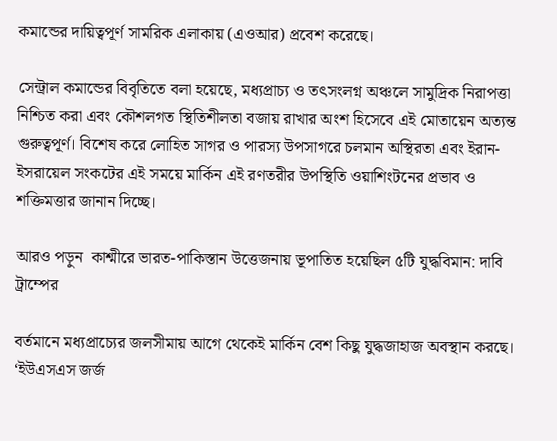কমান্ডের দায়িত্বপূর্ণ সামরিক এলাকায় (এওআর) প্রবেশ করেছে।

সেন্ট্রাল কমান্ডের বিবৃতিতে বলা হয়েছে, মধ্যপ্রাচ্য ও তৎসংলগ্ন অঞ্চলে সামুদ্রিক নিরাপত্তা নিশ্চিত করা এবং কৌশলগত স্থিতিশীলতা বজায় রাখার অংশ হিসেবে এই মোতায়েন অত্যন্ত গুরুত্বপূর্ণ। বিশেষ করে লোহিত সাগর ও পারস্য উপসাগরে চলমান অস্থিরতা এবং ইরান-ইসরায়েল সংকটের এই সময়ে মার্কিন এই রণতরীর উপস্থিতি ওয়াশিংটনের প্রভাব ও শক্তিমত্তার জানান দিচ্ছে।

আরও পড়ুন  কাশ্মীরে ভারত-পাকিস্তান উত্তেজনায় ভূপাতিত হয়েছিল ৫টি যুদ্ধবিমান: দাবি ট্রাম্পের

বর্তমানে মধ্যপ্রাচ্যের জলসীমায় আগে থেকেই মার্কিন বেশ কিছু যুদ্ধজাহাজ অবস্থান করছে। ‘ইউএসএস জর্জ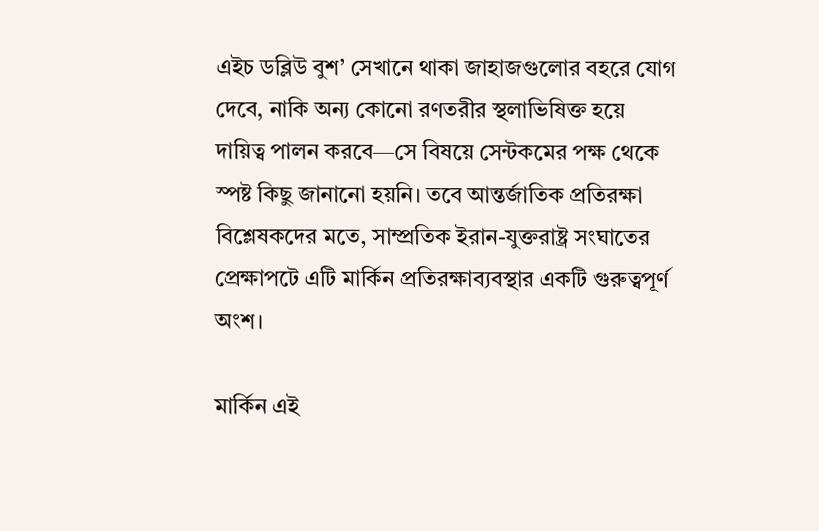এইচ ডব্লিউ বুশ’ সেখানে থাকা জাহাজগুলোর বহরে যোগ দেবে, নাকি অন্য কোনো রণতরীর স্থলাভিষিক্ত হয়ে দায়িত্ব পালন করবে—সে বিষয়ে সেন্টকমের পক্ষ থেকে স্পষ্ট কিছু জানানো হয়নি। তবে আন্তর্জাতিক প্রতিরক্ষা বিশ্লেষকদের মতে, সাম্প্রতিক ইরান-যুক্তরাষ্ট্র সংঘাতের প্রেক্ষাপটে এটি মার্কিন প্রতিরক্ষাব্যবস্থার একটি গুরুত্বপূর্ণ অংশ।

মার্কিন এই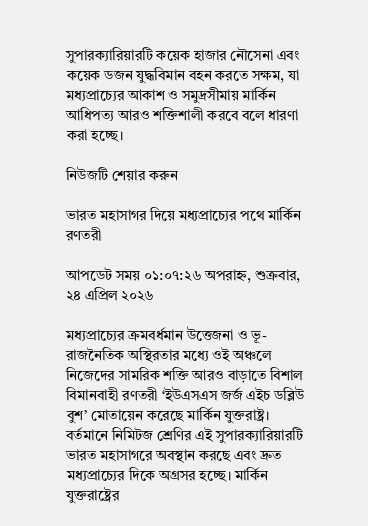সুপারক্যারিয়ারটি কয়েক হাজার নৌসেনা এবং কয়েক ডজন যুদ্ধবিমান বহন করতে সক্ষম, যা মধ্যপ্রাচ্যের আকাশ ও সমুদ্রসীমায় মার্কিন আধিপত্য আরও শক্তিশালী করবে বলে ধারণা করা হচ্ছে।

নিউজটি শেয়ার করুন

ভারত মহাসাগর দিয়ে মধ্যপ্রাচ্যের পথে মার্কিন রণতরী

আপডেট সময় ০১:০৭:২৬ অপরাহ্ন, শুক্রবার, ২৪ এপ্রিল ২০২৬

মধ্যপ্রাচ্যের ক্রমবর্ধমান উত্তেজনা ও ভূ-রাজনৈতিক অস্থিরতার মধ্যে ওই অঞ্চলে নিজেদের সামরিক শক্তি আরও বাড়াতে বিশাল বিমানবাহী রণতরী ‘ইউএসএস জর্জ এইচ ডব্লিউ বুশ’ মোতায়েন করেছে মার্কিন যুক্তরাষ্ট্র। বর্তমানে নিমিটজ শ্রেণির এই সুপারক্যারিয়ারটি ভারত মহাসাগরে অবস্থান করছে এবং দ্রুত মধ্যপ্রাচ্যের দিকে অগ্রসর হচ্ছে। মার্কিন যুক্তরাষ্ট্রের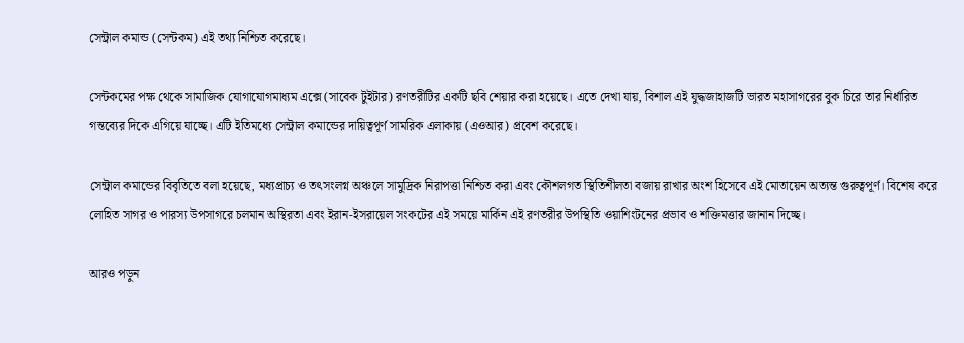সেন্ট্রাল কমান্ড (সেন্টকম) এই তথ্য নিশ্চিত করেছে।

সেন্টকমের পক্ষ থেকে সামাজিক যোগাযোগমাধ্যম এক্সে (সাবেক টুইটার) রণতরীটির একটি ছবি শেয়ার করা হয়েছে। এতে দেখা যায়, বিশাল এই যুদ্ধজাহাজটি ভারত মহাসাগরের বুক চিরে তার নির্ধারিত গন্তব্যের দিকে এগিয়ে যাচ্ছে। এটি ইতিমধ্যে সেন্ট্রাল কমান্ডের দায়িত্বপূর্ণ সামরিক এলাকায় (এওআর) প্রবেশ করেছে।

সেন্ট্রাল কমান্ডের বিবৃতিতে বলা হয়েছে, মধ্যপ্রাচ্য ও তৎসংলগ্ন অঞ্চলে সামুদ্রিক নিরাপত্তা নিশ্চিত করা এবং কৌশলগত স্থিতিশীলতা বজায় রাখার অংশ হিসেবে এই মোতায়েন অত্যন্ত গুরুত্বপূর্ণ। বিশেষ করে লোহিত সাগর ও পারস্য উপসাগরে চলমান অস্থিরতা এবং ইরান-ইসরায়েল সংকটের এই সময়ে মার্কিন এই রণতরীর উপস্থিতি ওয়াশিংটনের প্রভাব ও শক্তিমত্তার জানান দিচ্ছে।

আরও পড়ুন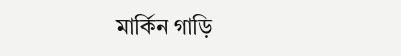মার্কিন গাড়ি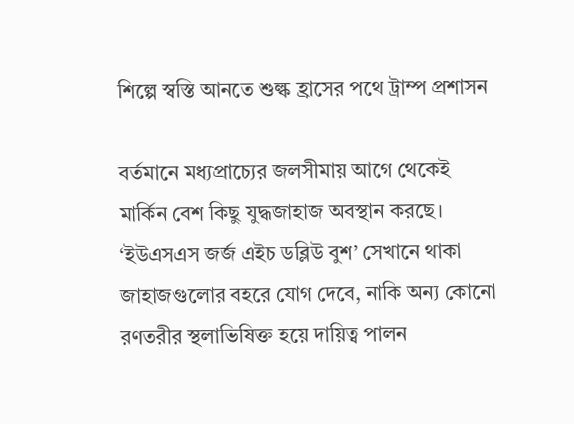শিল্পে স্বস্তি আনতে শুল্ক হ্রাসের পথে ট্রাম্প প্রশাসন

বর্তমানে মধ্যপ্রাচ্যের জলসীমায় আগে থেকেই মার্কিন বেশ কিছু যুদ্ধজাহাজ অবস্থান করছে। ‘ইউএসএস জর্জ এইচ ডব্লিউ বুশ’ সেখানে থাকা জাহাজগুলোর বহরে যোগ দেবে, নাকি অন্য কোনো রণতরীর স্থলাভিষিক্ত হয়ে দায়িত্ব পালন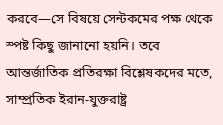করবে—সে বিষয়ে সেন্টকমের পক্ষ থেকে স্পষ্ট কিছু জানানো হয়নি। তবে আন্তর্জাতিক প্রতিরক্ষা বিশ্লেষকদের মতে, সাম্প্রতিক ইরান-যুক্তরাষ্ট্র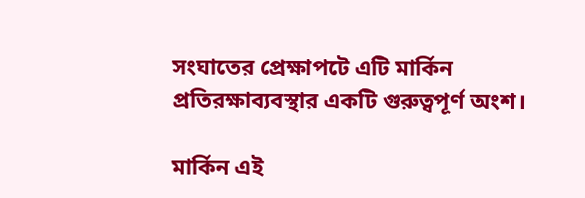সংঘাতের প্রেক্ষাপটে এটি মার্কিন প্রতিরক্ষাব্যবস্থার একটি গুরুত্বপূর্ণ অংশ।

মার্কিন এই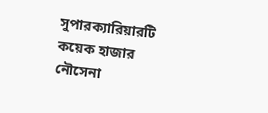সুপারক্যারিয়ারটি কয়েক হাজার নৌসেনা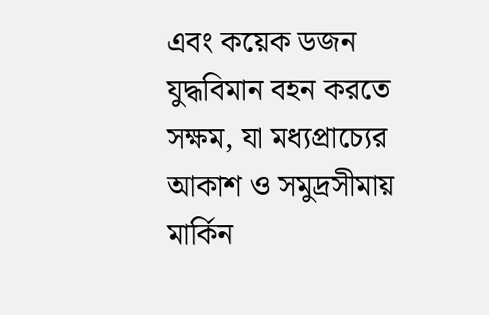এবং কয়েক ডজন যুদ্ধবিমান বহন করতে সক্ষম, যা মধ্যপ্রাচ্যের আকাশ ও সমুদ্রসীমায় মার্কিন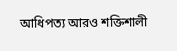আধিপত্য আরও শক্তিশালী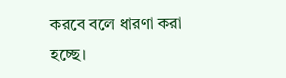করবে বলে ধারণা করা হচ্ছে।